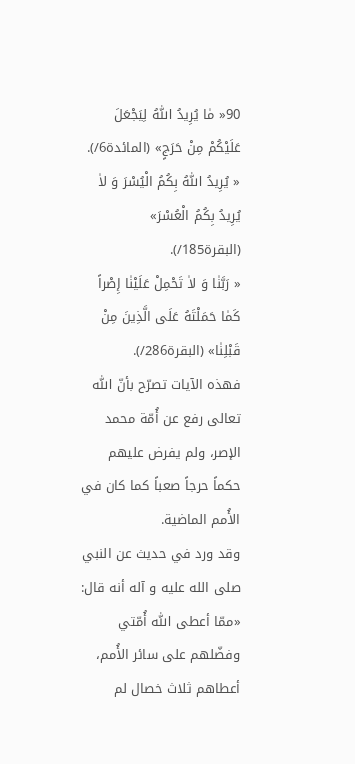90« مٰا يُرِيدُ اللّٰهُ لِيَجْعَلَ عَلَيْكُمْ مِنْ حَرَجٍ» (المائدة6/).
« يُرِيدُ اللّٰهُ بِكُمُ الْيُسْرَ وَ لاٰ يُرِيدُ بِكُمُ الْعُسْرَ» (البقرة185/).
« رَبَّنٰا وَ لاٰ تَحْمِلْ عَلَيْنٰا إِصْراً كَمٰا حَمَلْتَهُ عَلَى الَّذِينَ مِنْ قَبْلِنٰا» (البقرة286/).
فهذه الآيات تصرّح بأنّ اللّٰه تعالى رفع عن أُمّة محمد الإصر، ولم يفرض عليهم حكماً حرجاً صعباً كما كان في الأُمم الماضية.
وقد ورد في حديث عن النبي صلى الله عليه و آله أنه قال: «ممّا أعطى اللّٰه أُمّتي وفضّلهم على سائر الأُمم، أعطاهم ثلاث خصال لم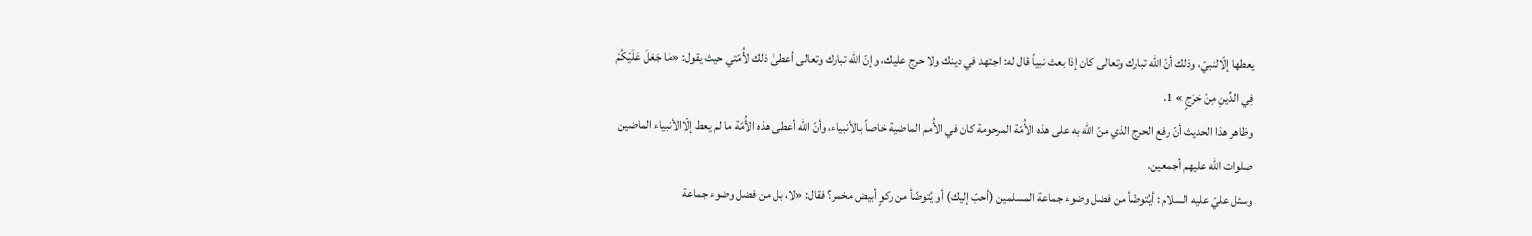يعطها إلّالنبيّ، وذلك أنّ اللّٰه تبارك وتعالى كان إذا بعث نبياً قال له: اجتهد في دينك ولا حرج عليك، وإنّ اللّٰه تبارك وتعالى أعطىٰ ذلك لأُمّتي حيث يقول: «مٰا جَعَلَ عَلَيْكُمْ فِي الدِّينِ مِنْ حَرَجٍ » 1.
وظاهر هذا الحديث أنّ رفع الحرج الذي منّ اللّٰه به على هذه الأُمّة المرحومة كان في الأُمم الماضية خاصاً بالأنبياء، وأنّ اللّٰه أعطى هذه الأُمّة ما لم يعط إلّاالأنبياء الماضين صلوات اللّٰه عليهم أجمعين.
وسئل عليّ عليه السلام : أيُتوضّأ من فضل وضوء جماعة المسلمين (أحبّ إليك) أو يُتوضّأ من ركوٍ أبيض مخمر؟ فقال: «لا، بل من فضل وضوء جماعة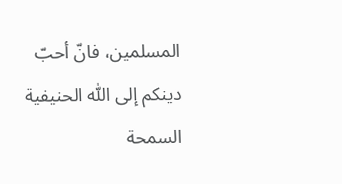المسلمين، فانّ أحبّ دينكم إلى اللّٰه الحنيفية السمحة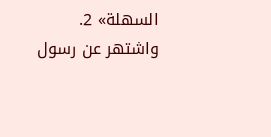السهلة» 2.
واشتهر عن رسول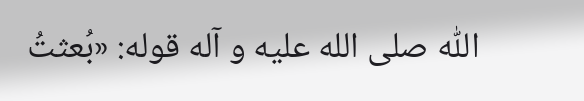اللّٰه صلى الله عليه و آله قوله: «بُعثتُ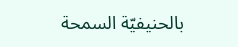بالحنيفيّة السمحة